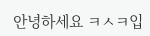안녕하세요 ㅋㅅㅋ입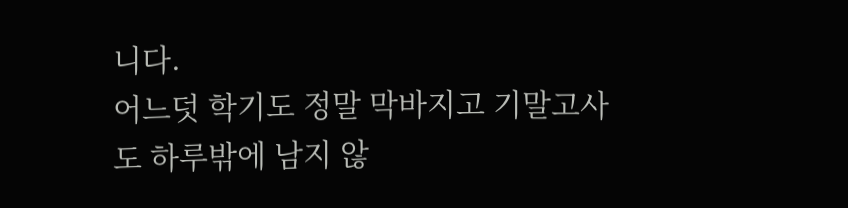니다.
어느덧 학기도 정말 막바지고 기말고사도 하루밖에 남지 않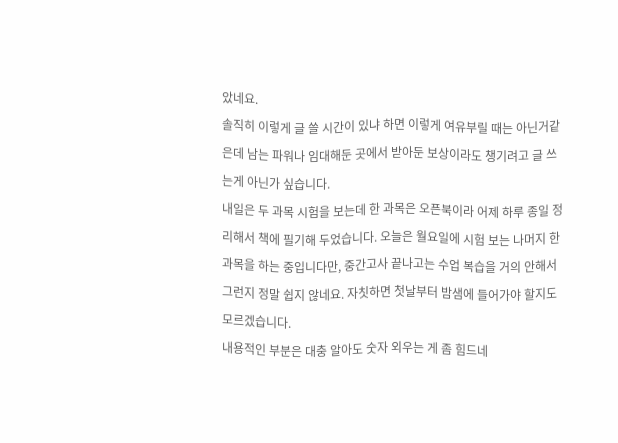았네요.
솔직히 이렇게 글 쓸 시간이 있냐 하면 이렇게 여유부릴 때는 아닌거같은데 남는 파워나 임대해둔 곳에서 받아둔 보상이라도 챙기려고 글 쓰는게 아닌가 싶습니다.
내일은 두 과목 시험을 보는데 한 과목은 오픈북이라 어제 하루 종일 정리해서 책에 필기해 두었습니다. 오늘은 월요일에 시험 보는 나머지 한 과목을 하는 중입니다만, 중간고사 끝나고는 수업 복습을 거의 안해서 그런지 정말 쉽지 않네요. 자칫하면 첫날부터 밤샘에 들어가야 할지도 모르겠습니다.
내용적인 부분은 대충 알아도 숫자 외우는 게 좀 힘드네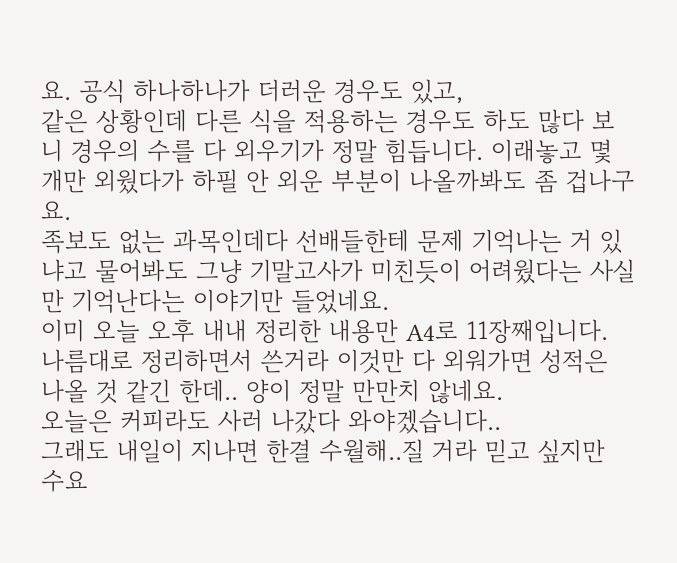요. 공식 하나하나가 더러운 경우도 있고,
같은 상황인데 다른 식을 적용하는 경우도 하도 많다 보니 경우의 수를 다 외우기가 정말 힘듭니다. 이래놓고 몇 개만 외웠다가 하필 안 외운 부분이 나올까봐도 좀 겁나구요.
족보도 없는 과목인데다 선배들한테 문제 기억나는 거 있냐고 물어봐도 그냥 기말고사가 미친듯이 어려웠다는 사실만 기억난다는 이야기만 들었네요.
이미 오늘 오후 내내 정리한 내용만 A4로 11장째입니다. 나름대로 정리하면서 쓴거라 이것만 다 외워가면 성적은 나올 것 같긴 한데.. 양이 정말 만만치 않네요.
오늘은 커피라도 사러 나갔다 와야겠습니다..
그래도 내일이 지나면 한결 수월해..질 거라 믿고 싶지만 수요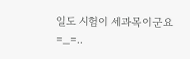일도 시험이 세과목이군요=_=..